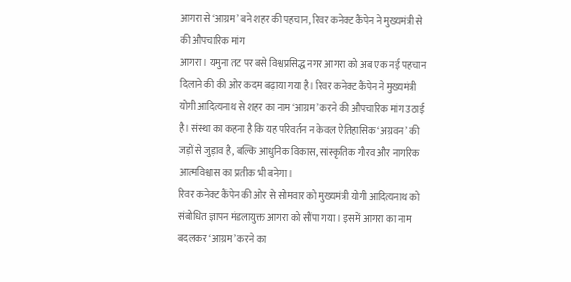आगरा से ‘आग्रम’ बने शहर की पहचान, रिवर कनेक्ट कैंपेन ने मुख्यमंत्री से की औपचारिक मांग
आगरा। यमुना तट पर बसे विश्वप्रसिद्ध नगर आगरा को अब एक नई पहचान दिलाने की की ओर कदम बढ़ाया गया है। रिवर कनेक्ट कैंपेन ने मुख्यमंत्री योगी आदित्यनाथ से शहर का नाम ‘आग्रम’ करने की औपचारिक मांग उठाई है। संस्था का कहना है कि यह परिवर्तन न केवल ऐतिहासिक ‘अग्रवन’ की जड़ों से जुड़ाव है, बल्कि आधुनिक विकास, सांस्कृतिक गौरव और नागरिक आत्मविश्वास का प्रतीक भी बनेगा।
रिवर कनेक्ट कैंपेन की ओर से सोमवार को मुख्यमंत्री योगी आदित्यनाथ को संबोधित ज्ञापन मंडलायुक्त आगरा को सौंपा गया। इसमें आगरा का नाम बदलकर ‘आग्रम’ करने का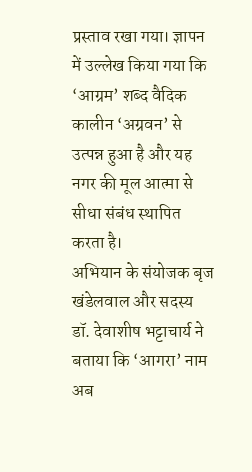प्रस्ताव रखा गया। ज्ञापन में उल्लेख किया गया कि ‘आग्रम’ शब्द वैदिक कालीन ‘अग्रवन’ से उत्पन्न हुआ है और यह नगर की मूल आत्मा से सीधा संबंध स्थापित करता है।
अभियान के संयोजक बृज खंडेलवाल और सदस्य डॉ. देवाशीष भट्टाचार्य ने बताया कि ‘आगरा’ नाम अब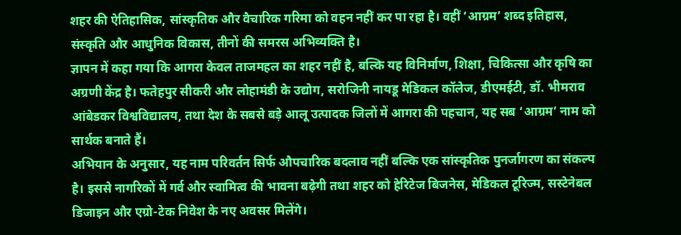शहर की ऐतिहासिक, सांस्कृतिक और वैचारिक गरिमा को वहन नहीं कर पा रहा है। वहीं ‘आग्रम’ शब्द इतिहास, संस्कृति और आधुनिक विकास, तीनों की समरस अभिव्यक्ति है।
ज्ञापन में कहा गया कि आगरा केवल ताजमहल का शहर नहीं है, बल्कि यह विनिर्माण, शिक्षा, चिकित्सा और कृषि का अग्रणी केंद्र है। फतेहपुर सीकरी और लोहामंडी के उद्योग, सरोजिनी नायडू मेडिकल कॉलेज, डीएमईटी, डॉ. भीमराव आंबेडकर विश्वविद्यालय, तथा देश के सबसे बड़े आलू उत्पादक जिलों में आगरा की पहचान, यह सब ‘आग्रम’ नाम को सार्थक बनाते हैं।
अभियान के अनुसार, यह नाम परिवर्तन सिर्फ औपचारिक बदलाव नहीं बल्कि एक सांस्कृतिक पुनर्जागरण का संकल्प है। इससे नागरिकों में गर्व और स्वामित्व की भावना बढ़ेगी तथा शहर को हेरिटेज बिजनेस, मेडिकल टूरिज्म, सस्टेनेबल डिजाइन और एग्रो-टेक निवेश के नए अवसर मिलेंगे।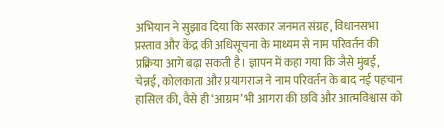अभियान ने सुझाव दिया कि सरकार जनमत संग्रह, विधानसभा प्रस्ताव और केंद्र की अधिसूचना के माध्यम से नाम परिवर्तन की प्रक्रिया आगे बढ़ा सकती है। ज्ञापन में कहा गया कि जैसे मुंबई, चेन्नई, कोलकाता और प्रयागराज ने नाम परिवर्तन के बाद नई पहचान हासिल की, वैसे ही ‘आग्रम’ भी आगरा की छवि और आत्मविश्वास को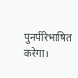पुनर्परिभाषित करेगा।